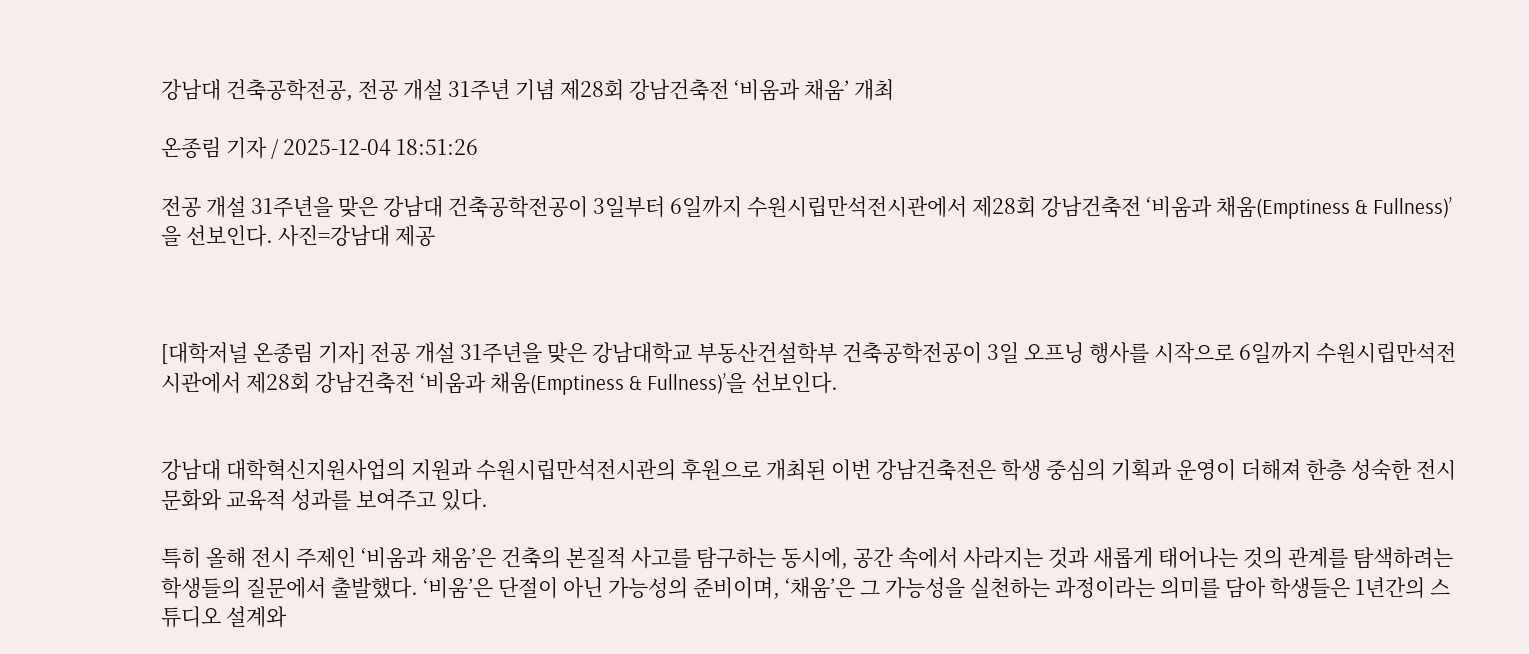강남대 건축공학전공, 전공 개설 31주년 기념 제28회 강남건축전 ‘비움과 채움’ 개최

온종림 기자 / 2025-12-04 18:51:26

전공 개설 31주년을 맞은 강남대 건축공학전공이 3일부터 6일까지 수원시립만석전시관에서 제28회 강남건축전 ‘비움과 채움(Emptiness & Fullness)’을 선보인다. 사진=강남대 제공



[대학저널 온종림 기자] 전공 개설 31주년을 맞은 강남대학교 부동산건설학부 건축공학전공이 3일 오프닝 행사를 시작으로 6일까지 수원시립만석전시관에서 제28회 강남건축전 ‘비움과 채움(Emptiness & Fullness)’을 선보인다.


강남대 대학혁신지원사업의 지원과 수원시립만석전시관의 후원으로 개최된 이번 강남건축전은 학생 중심의 기획과 운영이 더해져 한층 성숙한 전시 문화와 교육적 성과를 보여주고 있다.

특히 올해 전시 주제인 ‘비움과 채움’은 건축의 본질적 사고를 탐구하는 동시에, 공간 속에서 사라지는 것과 새롭게 태어나는 것의 관계를 탐색하려는 학생들의 질문에서 출발했다. ‘비움’은 단절이 아닌 가능성의 준비이며, ‘채움’은 그 가능성을 실천하는 과정이라는 의미를 담아 학생들은 1년간의 스튜디오 설계와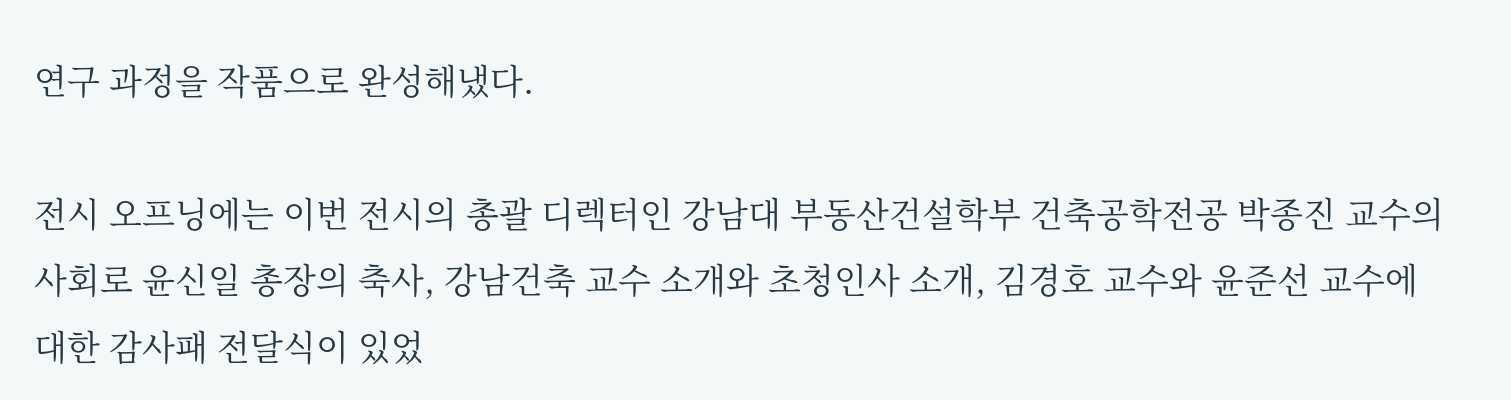연구 과정을 작품으로 완성해냈다.

전시 오프닝에는 이번 전시의 총괄 디렉터인 강남대 부동산건설학부 건축공학전공 박종진 교수의 사회로 윤신일 총장의 축사, 강남건축 교수 소개와 초청인사 소개, 김경호 교수와 윤준선 교수에 대한 감사패 전달식이 있었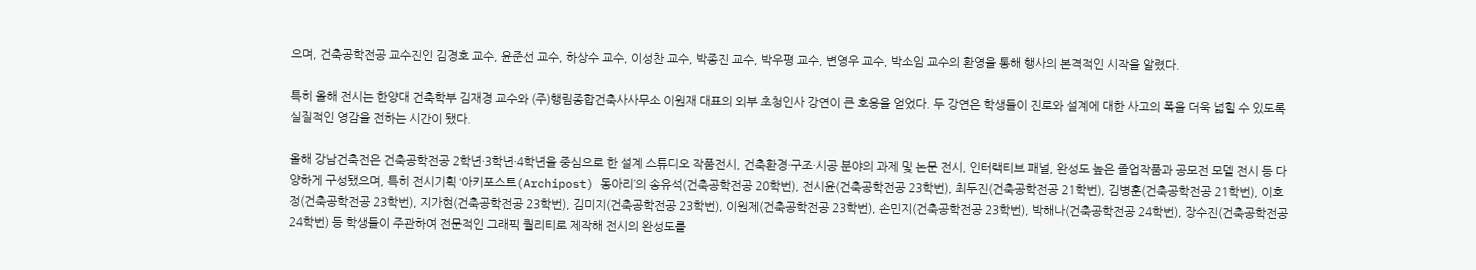으며, 건축공학전공 교수진인 김경호 교수, 윤준선 교수, 하상수 교수, 이성찬 교수, 박종진 교수, 박우평 교수, 변영우 교수, 박소임 교수의 환영을 통해 행사의 본격적인 시작을 알렸다.

특히 올해 전시는 한양대 건축학부 김재경 교수와 (주)행림종합건축사사무소 이원재 대표의 외부 초청인사 강연이 큰 호응을 얻었다. 두 강연은 학생들이 진로와 설계에 대한 사고의 폭을 더욱 넓힐 수 있도록 실질적인 영감을 전하는 시간이 됐다.

올해 강남건축전은 건축공학전공 2학년·3학년·4학년을 중심으로 한 설계 스튜디오 작품전시, 건축환경·구조·시공 분야의 과제 및 논문 전시, 인터랙티브 패널, 완성도 높은 졸업작품과 공모전 모델 전시 등 다양하게 구성됐으며, 특히 전시기획 ‘아키포스트(Archipost) 동아리’의 송유석(건축공학전공 20학번), 전시윤(건축공학전공 23학번), 최두진(건축공학전공 21학번), 김병훈(건축공학전공 21학번), 이호정(건축공학전공 23학번), 지가현(건축공학전공 23학번), 김미지(건축공학전공 23학번), 이원제(건축공학전공 23학번), 손민지(건축공학전공 23학번), 박해나(건축공학전공 24학번), 장수진(건축공학전공 24학번) 등 학생들이 주관하여 전문적인 그래픽 퀄리티로 제작해 전시의 완성도를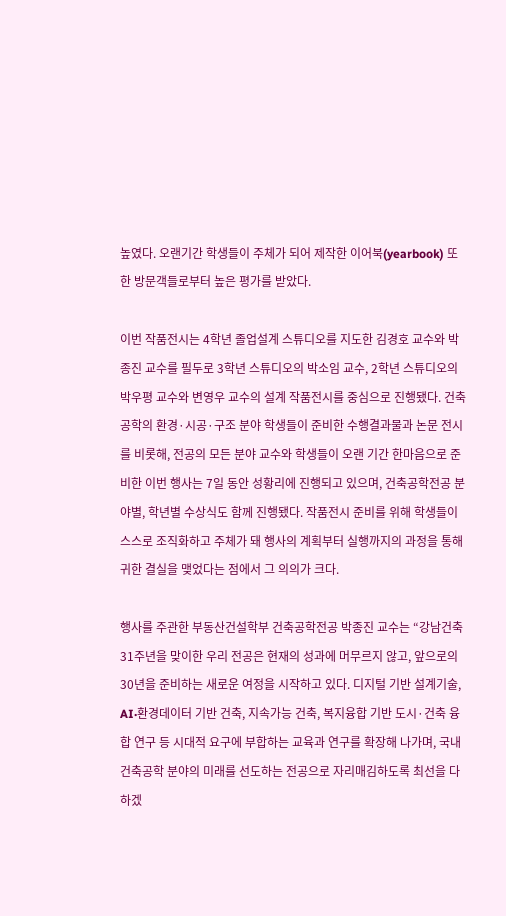높였다. 오랜기간 학생들이 주체가 되어 제작한 이어북(yearbook) 또한 방문객들로부터 높은 평가를 받았다.

이번 작품전시는 4학년 졸업설계 스튜디오를 지도한 김경호 교수와 박종진 교수를 필두로 3학년 스튜디오의 박소임 교수, 2학년 스튜디오의 박우평 교수와 변영우 교수의 설계 작품전시를 중심으로 진행됐다. 건축공학의 환경·시공·구조 분야 학생들이 준비한 수행결과물과 논문 전시를 비롯해, 전공의 모든 분야 교수와 학생들이 오랜 기간 한마음으로 준비한 이번 행사는 7일 동안 성황리에 진행되고 있으며, 건축공학전공 분야별, 학년별 수상식도 함께 진행됐다. 작품전시 준비를 위해 학생들이 스스로 조직화하고 주체가 돼 행사의 계획부터 실행까지의 과정을 통해 귀한 결실을 맺었다는 점에서 그 의의가 크다.

행사를 주관한 부동산건설학부 건축공학전공 박종진 교수는 “강남건축 31주년을 맞이한 우리 전공은 현재의 성과에 머무르지 않고, 앞으로의 30년을 준비하는 새로운 여정을 시작하고 있다. 디지털 기반 설계기술, AI·환경데이터 기반 건축, 지속가능 건축, 복지융합 기반 도시·건축 융합 연구 등 시대적 요구에 부합하는 교육과 연구를 확장해 나가며, 국내 건축공학 분야의 미래를 선도하는 전공으로 자리매김하도록 최선을 다하겠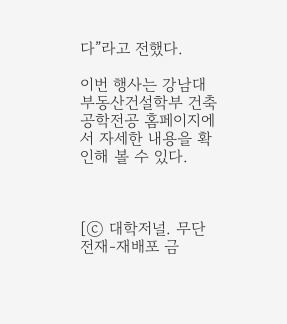다”라고 전했다.

이번 행사는 강남대 부동산건설학부 건축공학전공 홈페이지에서 자세한 내용을 확인해 볼 수 있다.



[ⓒ 대학저널. 무단전재-재배포 금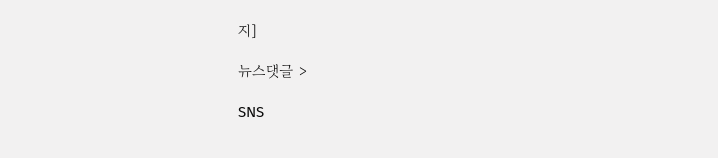지]

뉴스댓글 >

SNS